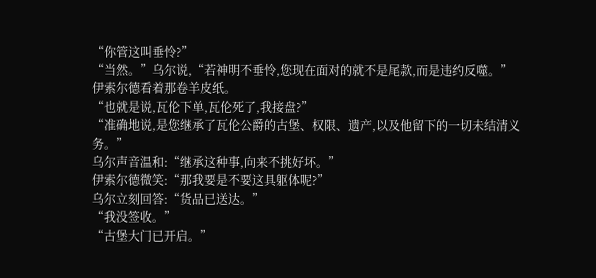“你管这叫垂怜?”
“当然。”乌尔说,“若神明不垂怜,您现在面对的就不是尾款,而是违约反噬。”
伊索尔德看着那卷羊皮纸。
“也就是说,瓦伦下单,瓦伦死了,我接盘?”
“准确地说,是您继承了瓦伦公爵的古堡、权限、遗产,以及他留下的一切未结清义务。”
乌尔声音温和:“继承这种事,向来不挑好坏。”
伊索尔德微笑:“那我要是不要这具躯体呢?”
乌尔立刻回答:“货品已送达。”
“我没签收。”
“古堡大门已开启。”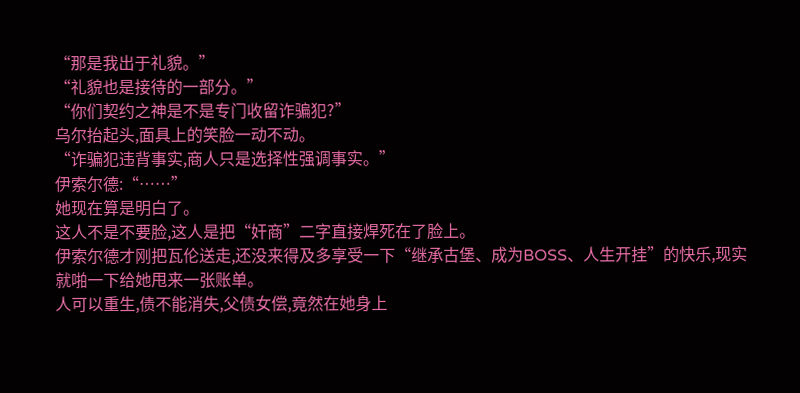“那是我出于礼貌。”
“礼貌也是接待的一部分。”
“你们契约之神是不是专门收留诈骗犯?”
乌尔抬起头,面具上的笑脸一动不动。
“诈骗犯违背事实,商人只是选择性强调事实。”
伊索尔德:“……”
她现在算是明白了。
这人不是不要脸,这人是把“奸商”二字直接焊死在了脸上。
伊索尔德才刚把瓦伦送走,还没来得及多享受一下“继承古堡、成为BOSS、人生开挂”的快乐,现实就啪一下给她甩来一张账单。
人可以重生,债不能消失,父债女偿,竟然在她身上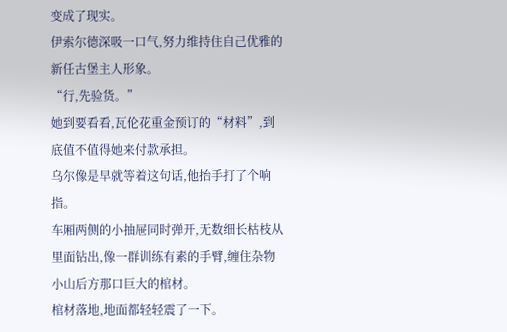变成了现实。
伊索尔德深吸一口气,努力维持住自己优雅的新任古堡主人形象。
“行,先验货。”
她到要看看,瓦伦花重金预订的“材料”,到底值不值得她来付款承担。
乌尔像是早就等着这句话,他抬手打了个响指。
车厢两侧的小抽屉同时弹开,无数细长枯枝从里面钻出,像一群训练有素的手臂,缠住杂物小山后方那口巨大的棺材。
棺材落地,地面都轻轻震了一下。